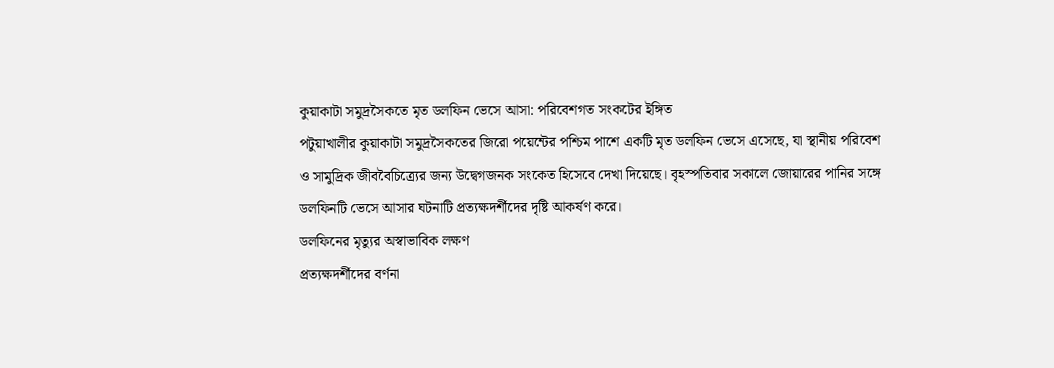কুয়াকাটা সমুদ্রসৈকতে মৃত ডলফিন ভেসে আসা: পরিবেশগত সংকটের ইঙ্গিত
পটুয়াখালীর কুয়াকাটা সমুদ্রসৈকতের জিরো পয়েন্টের পশ্চিম পাশে একটি মৃত ডলফিন ভেসে এসেছে, যা স্থানীয় পরিবেশ ও সামুদ্রিক জীববৈচিত্র্যের জন্য উদ্বেগজনক সংকেত হিসেবে দেখা দিয়েছে। বৃহস্পতিবার সকালে জোয়ারের পানির সঙ্গে ডলফিনটি ভেসে আসার ঘটনাটি প্রত্যক্ষদর্শীদের দৃষ্টি আকর্ষণ করে।
ডলফিনের মৃত্যুর অস্বাভাবিক লক্ষণ
প্রত্যক্ষদর্শীদের বর্ণনা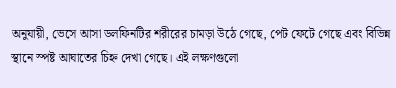অনুযায়ী, ভেসে আসা ডলফিনটির শরীরের চামড়া উঠে গেছে, পেট ফেটে গেছে এবং বিভিন্ন স্থানে স্পষ্ট আঘাতের চিহ্ন দেখা গেছে। এই লক্ষণগুলো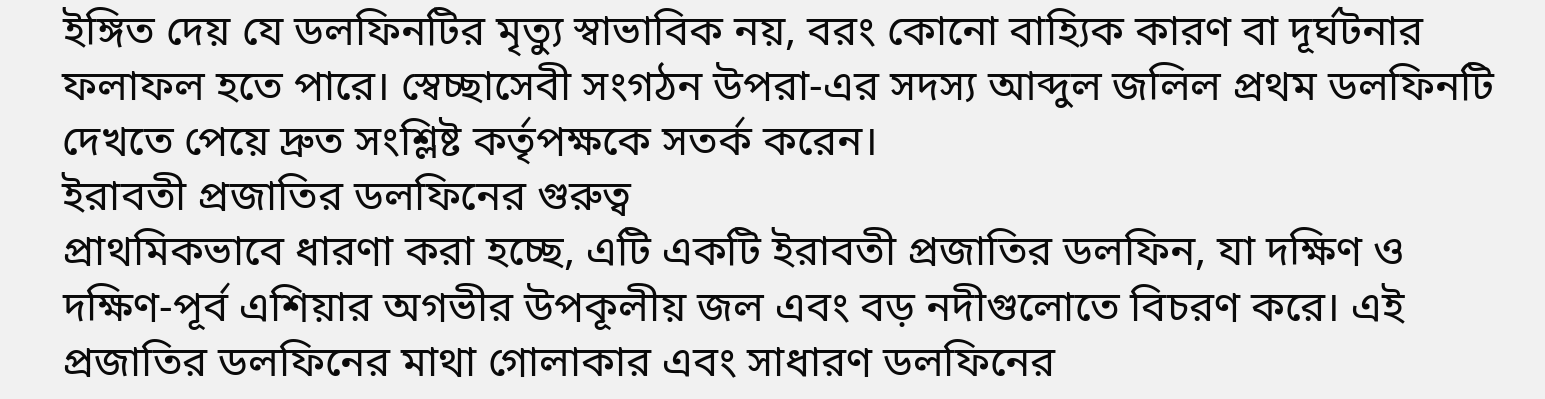ইঙ্গিত দেয় যে ডলফিনটির মৃত্যু স্বাভাবিক নয়, বরং কোনো বাহ্যিক কারণ বা দূর্ঘটনার ফলাফল হতে পারে। স্বেচ্ছাসেবী সংগঠন উপরা-এর সদস্য আব্দুল জলিল প্রথম ডলফিনটি দেখতে পেয়ে দ্রুত সংশ্লিষ্ট কর্তৃপক্ষকে সতর্ক করেন।
ইরাবতী প্রজাতির ডলফিনের গুরুত্ব
প্রাথমিকভাবে ধারণা করা হচ্ছে, এটি একটি ইরাবতী প্রজাতির ডলফিন, যা দক্ষিণ ও দক্ষিণ-পূর্ব এশিয়ার অগভীর উপকূলীয় জল এবং বড় নদীগুলোতে বিচরণ করে। এই প্রজাতির ডলফিনের মাথা গোলাকার এবং সাধারণ ডলফিনের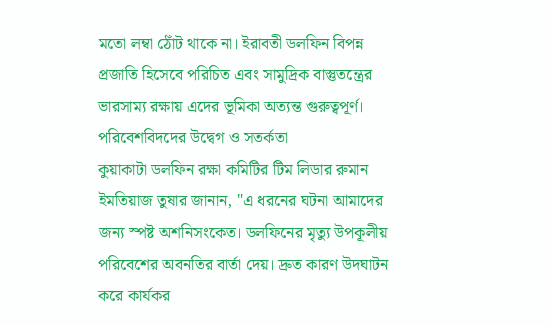মতো লম্বা ঠোঁট থাকে না। ইরাবতী ডলফিন বিপন্ন প্রজাতি হিসেবে পরিচিত এবং সামুদ্রিক বাস্তুতন্ত্রের ভারসাম্য রক্ষায় এদের ভূমিকা অত্যন্ত গুরুত্বপূর্ণ।
পরিবেশবিদদের উদ্বেগ ও সতর্কতা
কুয়াকাটা ডলফিন রক্ষা কমিটির টিম লিডার রুমান ইমতিয়াজ তুষার জানান, "এ ধরনের ঘটনা আমাদের জন্য স্পষ্ট অশনিসংকেত। ডলফিনের মৃত্যু উপকূলীয় পরিবেশের অবনতির বার্তা দেয়। দ্রুত কারণ উদঘাটন করে কার্যকর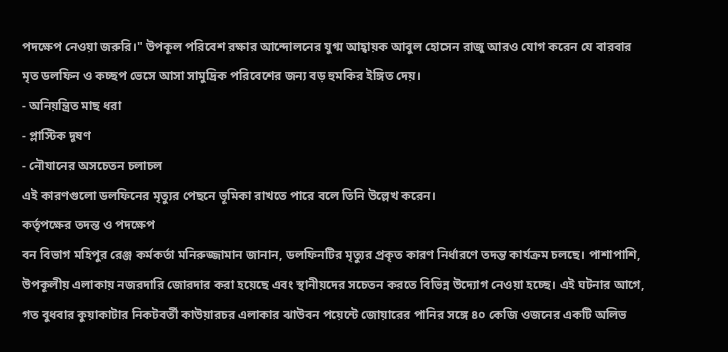পদক্ষেপ নেওয়া জরুরি।" উপকূল পরিবেশ রক্ষার আন্দোলনের যুগ্ম আহ্বায়ক আবুল হোসেন রাজু আরও যোগ করেন যে বারবার মৃত ডলফিন ও কচ্ছপ ভেসে আসা সামুদ্রিক পরিবেশের জন্য বড় হুমকির ইঙ্গিত দেয়।
- অনিয়ন্ত্রিত মাছ ধরা
- প্লাস্টিক দূষণ
- নৌযানের অসচেতন চলাচল
এই কারণগুলো ডলফিনের মৃত্যুর পেছনে ভূমিকা রাখতে পারে বলে তিনি উল্লেখ করেন।
কর্তৃপক্ষের তদন্ত ও পদক্ষেপ
বন বিভাগ মহিপুর রেঞ্জ কর্মকর্তা মনিরুজ্জামান জানান, ডলফিনটির মৃত্যুর প্রকৃত কারণ নির্ধারণে তদন্ত কার্যক্রম চলছে। পাশাপাশি, উপকূলীয় এলাকায় নজরদারি জোরদার করা হয়েছে এবং স্থানীয়দের সচেতন করতে বিভিন্ন উদ্যোগ নেওয়া হচ্ছে। এই ঘটনার আগে, গত বুধবার কুয়াকাটার নিকটবর্তী কাউয়ারচর এলাকার ঝাউবন পয়েন্টে জোয়ারের পানির সঙ্গে ৪০ কেজি ওজনের একটি অলিভ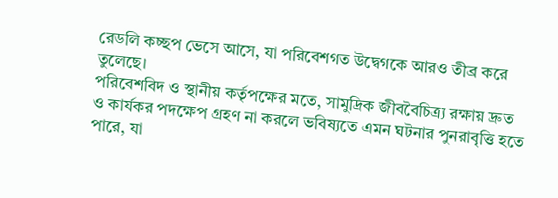রেডলি কচ্ছপ ভেসে আসে, যা পরিবেশগত উদ্বেগকে আরও তীব্র করে তুলেছে।
পরিবেশবিদ ও স্থানীয় কর্তৃপক্ষের মতে, সামুদ্রিক জীববৈচিত্র্য রক্ষায় দ্রুত ও কার্যকর পদক্ষেপ গ্রহণ না করলে ভবিষ্যতে এমন ঘটনার পুনরাবৃত্তি হতে পারে, যা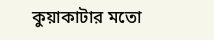কুয়াকাটার মতো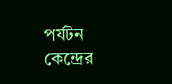পর্যটন কেন্দ্রের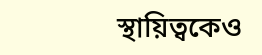স্থায়িত্বকেও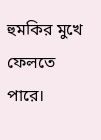হুমকির মুখে ফেলতে পারে।